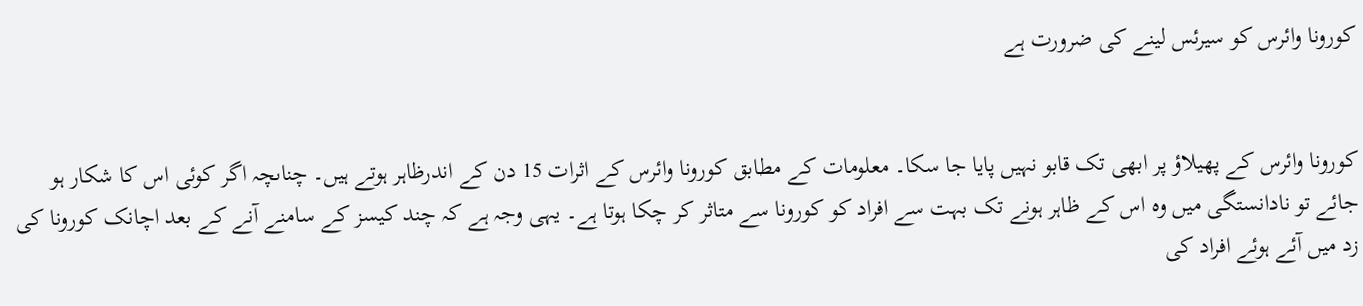کورونا وائرس کو سیرئس لینے کی ضرورت ہے


کورونا وائرس کے پھیلاؤ پر ابھی تک قابو نہیں پایا جا سکا۔ معلومات کے مطابق کورونا وائرس کے اثرات 15 دن کے اندرظاہر ہوتے ہیں۔ چناںچہ اگر کوئی اس کا شکار ہو جائے تو نادانستگی میں وہ اس کے ظاہر ہونے تک بہت سے افراد کو کورونا سے متاثر کر چکا ہوتا ہے۔ یہی وجہ ہے کہ چند کیسز کے سامنے آنے کے بعد اچانک کورونا کی زد میں آئے ہوئے افراد کی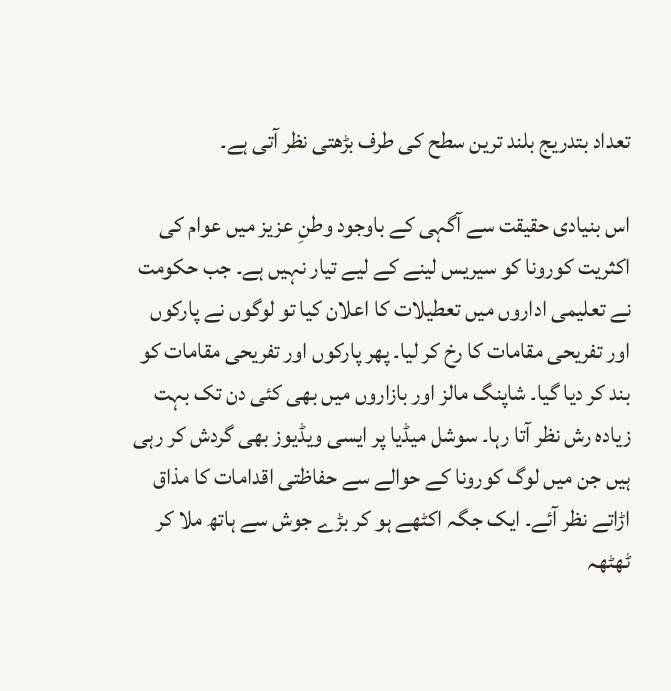تعداد بتدریج بلند ترین سطح کی طرف بڑھتی نظر آتی ہے۔

اس بنیادی حقیقت سے آگہی کے باوجود وطنِ عزیز میں عوام کی اکثریت کورونا کو سیریس لینے کے لیے تیار نہیں ہے۔ جب حکومت نے تعلیمی اداروں میں تعطیلات کا اعلان کیا تو لوگوں نے پارکوں اور تفریحی مقامات کا رخ کر لیا۔ پھر پارکوں اور تفریحی مقامات کو بند کر دیا گیا۔ شاپنگ مالز اور بازاروں میں بھی کئی دن تک بہت زیادہ رش نظر آتا رہا۔ سوشل میڈیا پر ایسی ویڈیوز بھی گردش کر رہی ہیں جن میں لوگ کورونا کے حوالے سے حفاظتی اقدامات کا مذاق اڑاتے نظر آئے۔ ایک جگہ اکٹھے ہو کر بڑے جوش سے ہاتھ ملا کر ٹھٹھہ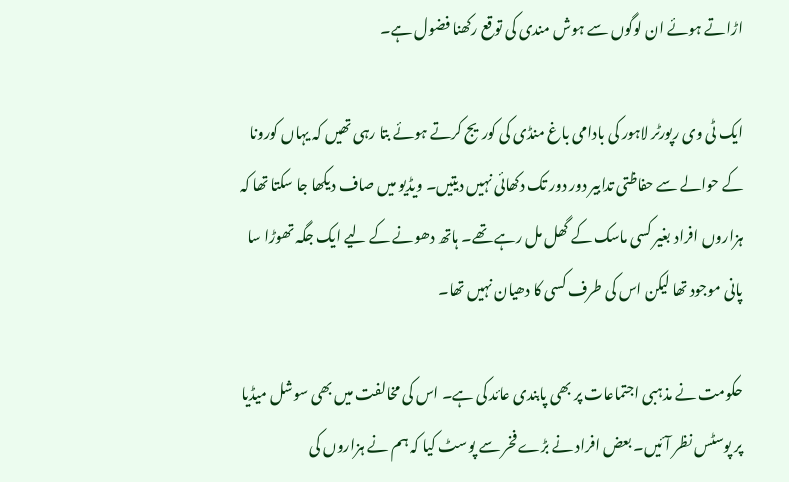اڑاتے ہوئے ان لوگوں سے ہوش مندی کی توقع رکھنا فضول ہے۔

ایک ٹی وی رپورٹر لاہور کی بادامی باغ منڈی کی کوریج کرتے ہوئے بتا رہی تھیں کہ یہاں کورونا کے حوالے سے حفاظتی تدابیر دور دور تک دکھائی نہیں دیتیں۔ ویڈیو میں صاف دیکھا جا سکتا تھا کہ ہزاروں افراد بغیر کسی ماسک کے گھل مل رہے تھے۔ ہاتھ دھونے کے لیے ایک جگہ تھوڑا سا پانی موجود تھا لیکن اس کی طرف کسی کا دھیان نہیں تھا۔

حکومت نے مذہبی اجتماعات پر بھی پابندی عائد کی ہے۔ اس کی مخالفت میں بھی سوشل میڈیا پر پوسٹس نظر آئیں۔ بعض افراد نے بڑے فخر سے پوسٹ کیا کہ ہم نے ہزاروں کی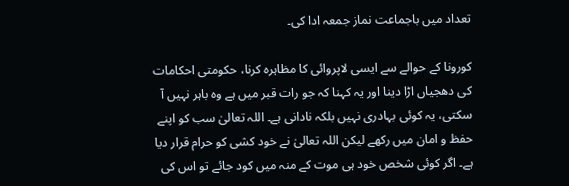تعداد میں باجماعت نماز جمعہ ادا کی۔

کورونا کے حوالے سے ایسی لاپروائی کا مظاہرہ کرنا، حکومتی احکامات کی دھجیاں اڑا دینا اور یہ کہنا کہ جو رات قبر میں ہے وہ باہر نہیں آ سکتی، یہ کوئی بہادری نہیں بلکہ نادانی ہے۔ اللہ تعالیٰ سب کو اپنے حفظ و امان میں رکھے لیکن اللہ تعالیٰ نے خود کشی کو حرام قرار دیا ہے۔ اگر کوئی شخص خود ہی موت کے منہ میں کود جائے تو اس کی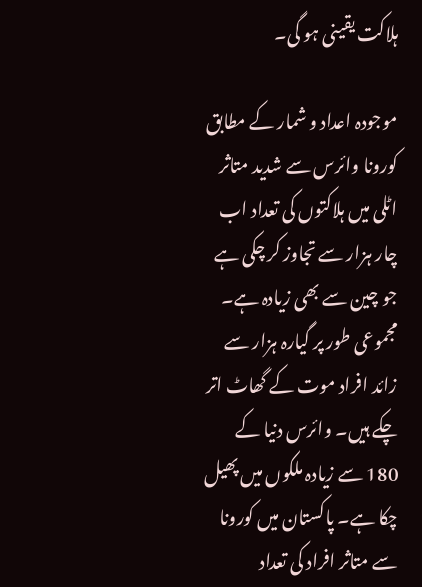ہلاکت یقینی ہو گی۔

موجودہ اعداد و شمار کے مطابق کورونا وائرس سے شدید متاثر اٹلی میں ہلاکتوں کی تعداد اب چار ہزار سے تجاوز کر چکی ہے جو چین سے بھی زیادہ ہے۔ مجموعی طور پر گیارہ ہزار سے زائد افراد موت کے گھاٹ اتر چکے ہیں۔ وائرس دنیا کے 180 سے زیادہ ملکوں میں پھیل چکا ہے۔ پاکستان میں کورونا سے متاثر افراد کی تعداد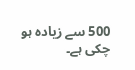500 سے زیادہ ہو چکی ہے۔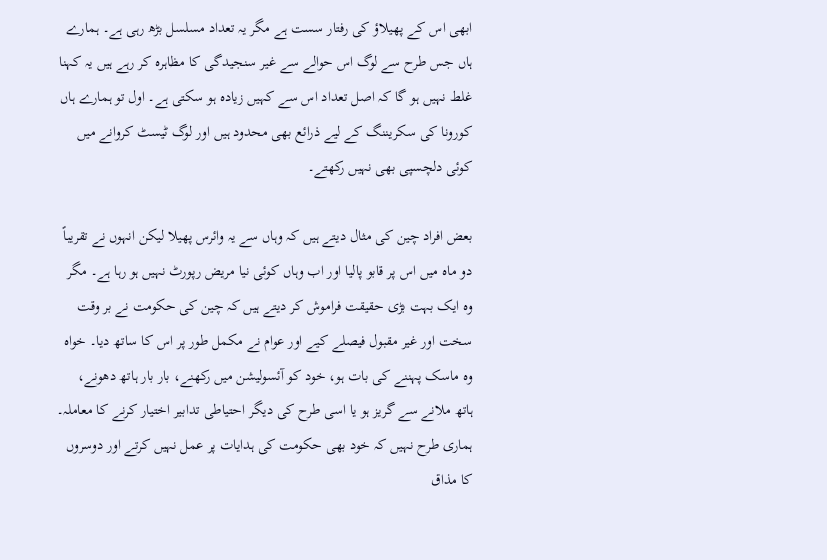ابھی اس کے پھیلاؤ کی رفتار سست ہے مگر یہ تعداد مسلسل بڑھ رہی ہے۔ ہمارے ہاں جس طرح سے لوگ اس حوالے سے غیر سنجیدگی کا مظاہرہ کر رہے ہیں یہ کہنا غلط نہیں ہو گا کہ اصل تعداد اس سے کہیں زیادہ ہو سکتی ہے۔ اول تو ہمارے ہاں کورونا کی سکریننگ کے لیے ذرائع بھی محدود ہیں اور لوگ ٹیسٹ کروانے میں کوئی دلچسپی بھی نہیں رکھتے۔

بعض افراد چین کی مثال دیتے ہیں کہ وہاں سے یہ وائرس پھیلا لیکن انہوں نے تقریباً دو ماہ میں اس پر قابو پالیا اور اب وہاں کوئی نیا مریض رپورٹ نہیں ہو رہا ہے۔ مگر وہ ایک بہت بڑی حقیقت فراموش کر دیتے ہیں کہ چین کی حکومت نے بر وقت سخت اور غیر مقبول فیصلے کیے اور عوام نے مکمل طور پر اس کا ساتھ دیا۔ خواہ وہ ماسک پہننے کی بات ہو، خود کو آئسولیشن میں رکھنے، بار بار ہاتھ دھونے، ہاتھ ملانے سے گریز ہو یا اسی طرح کی دیگر احتیاطی تدابیر اختیار کرنے کا معاملہ۔ ہماری طرح نہیں کہ خود بھی حکومت کی ہدایات پر عمل نہیں کرتے اور دوسروں کا مذاق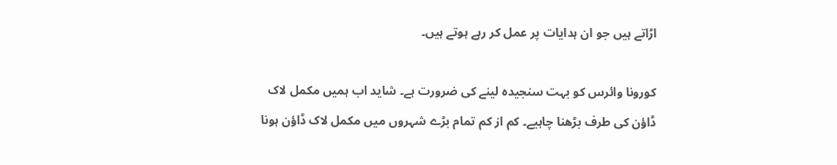اڑاتے ہیں جو ان ہدایات پر عمل کر رہے ہوتے ہیں۔

کورونا وائرس کو بہت سنجیدہ لینے کی ضرورت ہے۔ شاید اب ہمیں مکمل لاک ڈاؤن کی طرف بڑھنا چاہیے۔ کم از کم تمام بڑے شہروں میں مکمل لاک ڈاؤن ہونا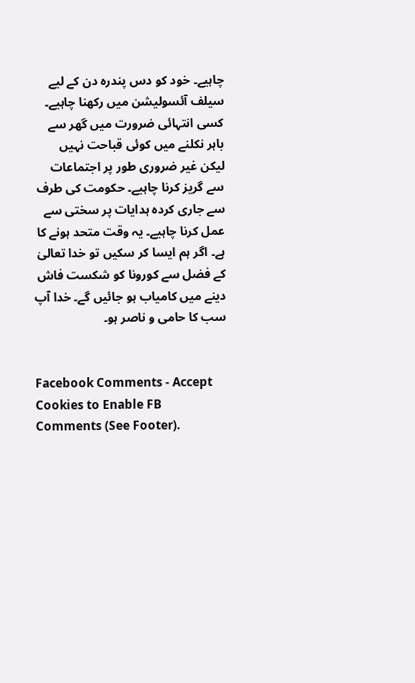چاہیے۔ خود کو دس پندرہ دن کے لیے سیلف آئسولیشن میں رکھنا چاہیے۔ کسی انتہائی ضرورت میں گھر سے باہر نکلنے میں کوئی قباحت نہیں لیکن غیر ضروری طور پر اجتماعات سے گریز کرنا چاہیے۔ حکومت کی طرف سے جاری کردہ ہدایات پر سختی سے عمل کرنا چاہیے۔ یہ وقت متحد ہونے کا ہے۔ اگر ہم ایسا کر سکیں تو خدا تعالیٰ کے فضل سے کورونا کو شکست فاش دینے میں کامیاب ہو جائیں گے۔ خدا آپ سب کا حامی و ناصر ہو۔


Facebook Comments - Accept Cookies to Enable FB Comments (See Footer).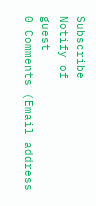Subscribe
Notify of
guest
0 Comments (Email address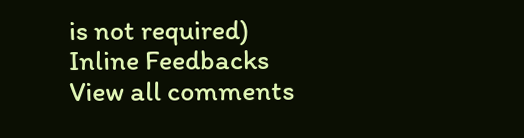is not required)
Inline Feedbacks
View all comments